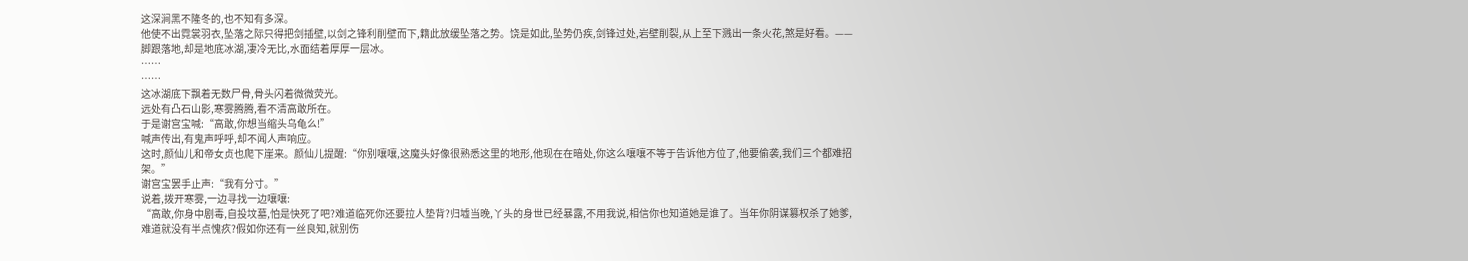这深涧黑不隆冬的,也不知有多深。
他使不出霓裳羽衣,坠落之际只得把剑插壁,以剑之锋利削壁而下,籍此放缓坠落之势。饶是如此,坠势仍疾,剑锋过处,岩壁削裂,从上至下溅出一条火花,煞是好看。——脚跟落地,却是地底冰湖,凄冷无比,水面结着厚厚一层冰。
……
……
这冰湖底下飘着无数尸骨,骨头闪着微微荧光。
远处有凸石山影,寒雾腾腾,看不清高敢所在。
于是谢宫宝喊:“高敢,你想当缩头乌龟么!”
喊声传出,有鬼声呼呼,却不闻人声响应。
这时,颜仙儿和帝女贞也爬下崖来。颜仙儿提醒:“你别嚷嚷,这魔头好像很熟悉这里的地形,他现在在暗处,你这么嚷嚷不等于告诉他方位了,他要偷袭,我们三个都难招架。”
谢宫宝罢手止声:“我有分寸。”
说着,拨开寒雾,一边寻找一边嚷嚷:
“高敢,你身中剧毒,自投坟墓,怕是快死了吧?难道临死你还要拉人垫背?归墟当晚,丫头的身世已经暴露,不用我说,相信你也知道她是谁了。当年你阴谋篡权杀了她爹,难道就没有半点愧疚?假如你还有一丝良知,就别伤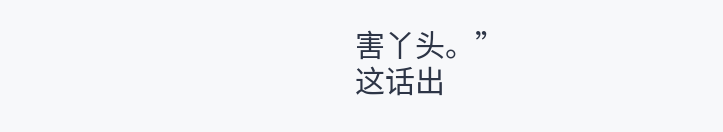害丫头。”
这话出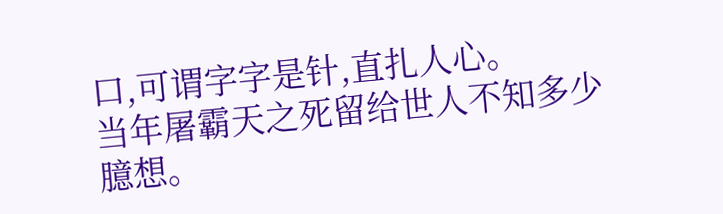口,可谓字字是针,直扎人心。
当年屠霸天之死留给世人不知多少臆想。